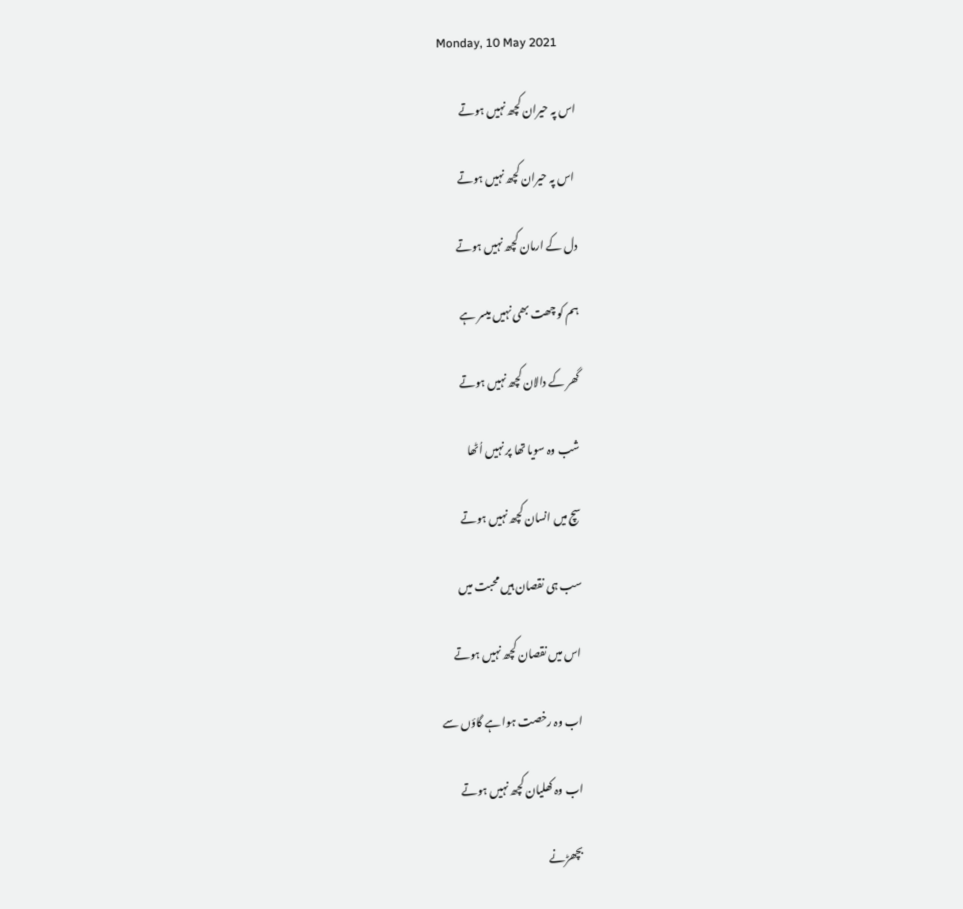Monday, 10 May 2021

اس پہ حیران کچھ نہیں ہوتے

 اس پہ حیران کچھ نہیں ہوتے

دل کے ارمان کچھ نہیں ہوتے

ہم کو چھت بھی نہیں میسر ہے

گھر کے دالان کچھ نہیں ہوتے

شب وہ سویا تھا پر نہیں اُٹھا

سچ میں انسان کچھ نہیں ہوتے

سب ہی نقصان ہیں محبت میں

اس میں نقصان کچھ نہیں ہوتے

اب وہ رخصت ہوا ہے گاؤں سے

اب وہ کھلیان کچھ نہیں ہوتے

بچھڑنے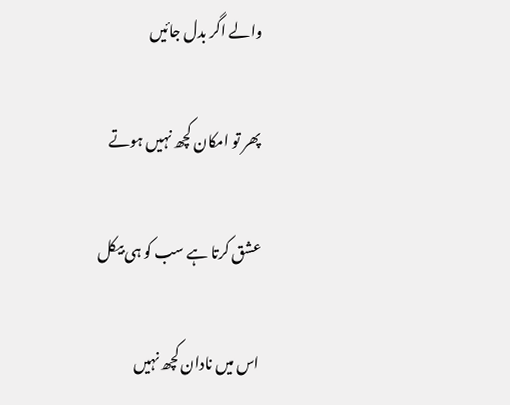والے اگر بدل جائیں

پھر تو امکان کچھ نہیں ہوتے

عشق کرتا ہے سب کو ہی بیکل

اس میں نادان کچھ نہیں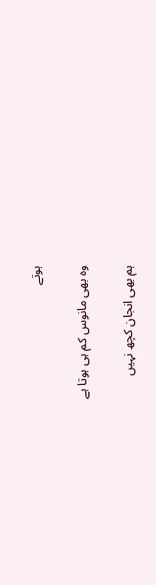ہوتے

وہ بھی مانوس کم ہی ہوتا ہے

ہم بھی انجان کچھ نہیں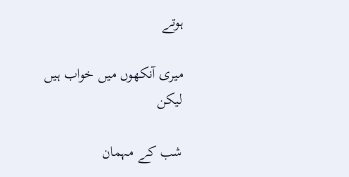ہوتے

میری آنکھوں میں خواب ہیں لیکن

شب کے مہمان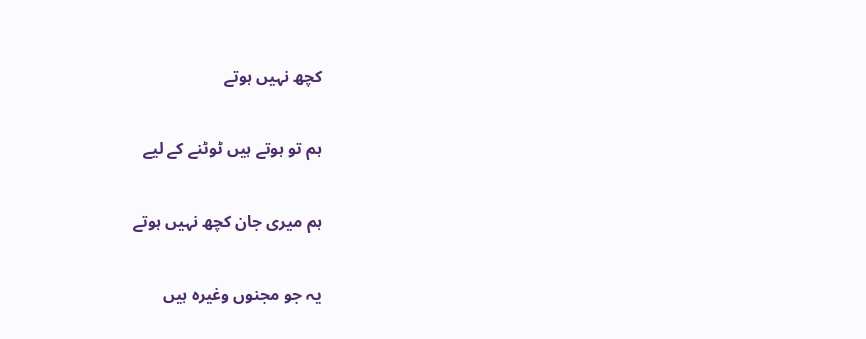کچھ نہیں ہوتے

ہم تو ہوتے ہیں ٹوٹنے کے لیے

ہم میری جان کچھ نہیں ہوتے

یہ جو مجنوں وغیرہ ہیں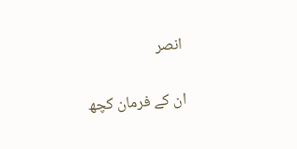انصر

ان کے فرمان کچھ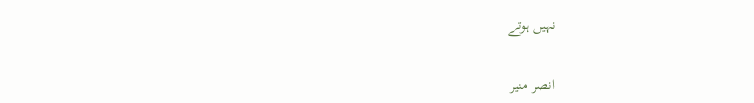نہیں ہوتے


انصر منیر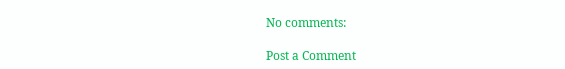No comments:

Post a Comment